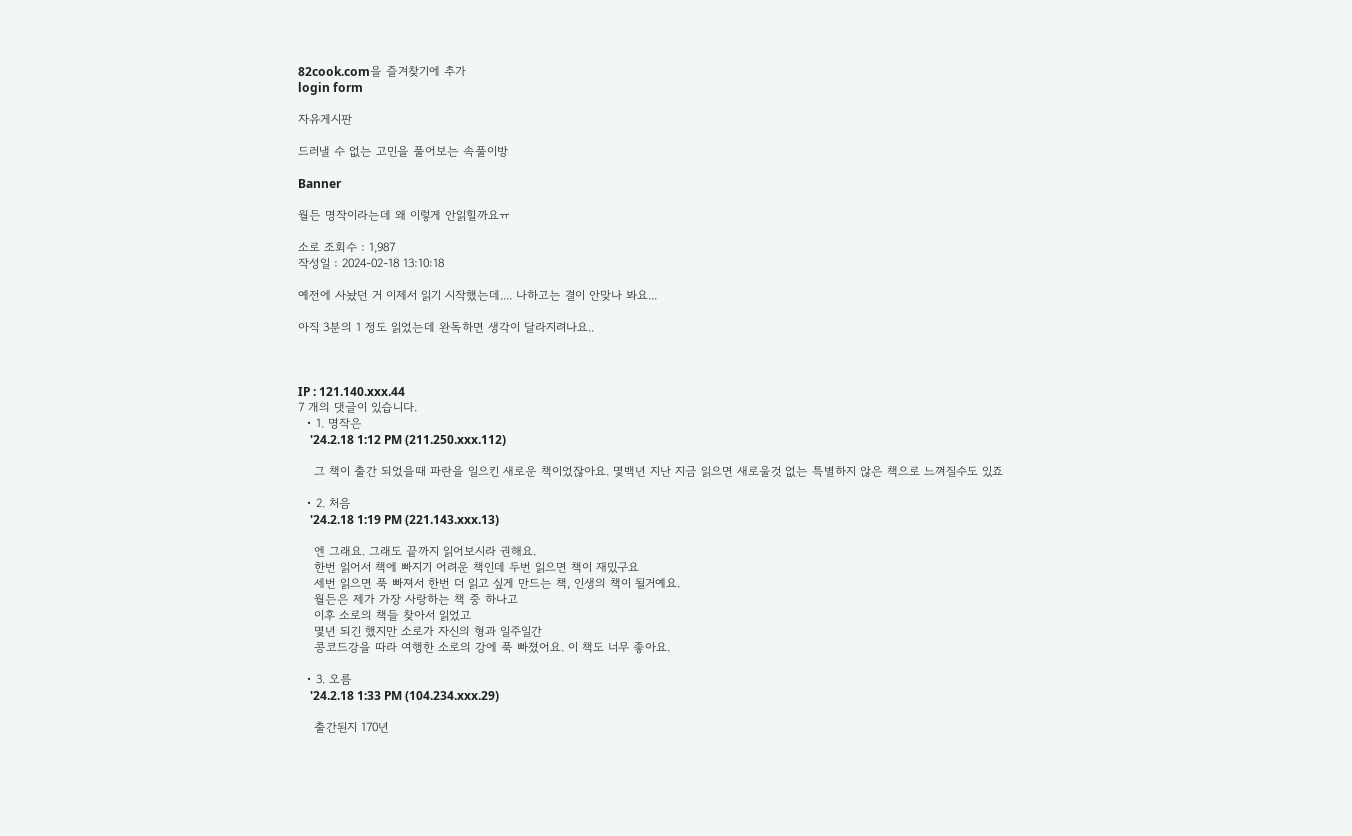82cook.com을 즐겨찾기에 추가
login form

자유게시판

드러낼 수 없는 고민을 풀어보는 속풀이방

Banner

월든 명작이라는데 왜 이렇게 안읽힐까요ㅠ

소로 조회수 : 1,987
작성일 : 2024-02-18 13:10:18

예전에 사놨던 거 이제서 읽기 시작했는데.... 나하고는 결이 안맞나 봐요...

아직 3분의 1 정도 읽었는데 완독하면 생각이 달라지려나요..



IP : 121.140.xxx.44
7 개의 댓글이 있습니다.
  • 1. 명작은
    '24.2.18 1:12 PM (211.250.xxx.112)

    그 책이 출간 되었을때 파란을 일으킨 새로운 책이었잖아요. 몇백년 지난 지금 읽으면 새로울것 없는 특별하지 않은 책으로 느껴질수도 있죠

  • 2. 처음
    '24.2.18 1:19 PM (221.143.xxx.13)

    엔 그래요. 그래도 끝까지 읽어보시라 권해요.
    한번 읽어서 책에 빠지기 어려운 책인데 두번 읽으면 책이 재밌구요
    세번 읽으면 푹 빠져서 한번 더 읽고 싶게 만드는 책, 인생의 책이 될거예요.
    월든은 제가 가장 사랑하는 책 중 하나고
    이후 소로의 책들 찾아서 읽었고
    몇년 되긴 했지만 소로가 자신의 형과 일주일간
    콩코드강을 따라 여행한 소로의 강에 푹 빠졌어요. 이 책도 너무 좋아요.

  • 3. 오름
    '24.2.18 1:33 PM (104.234.xxx.29)

    출간된지 170년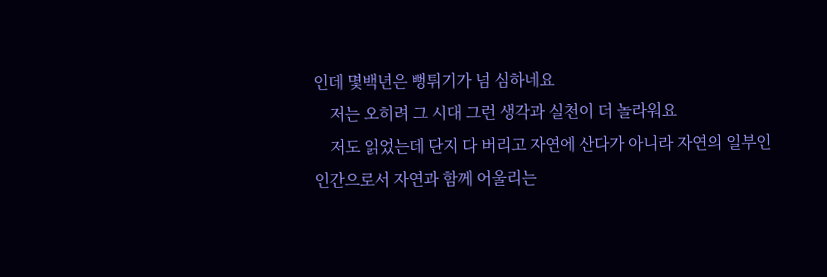인데 몇백년은 뻥튀기가 넘 심하네요
    저는 오히려 그 시대 그런 생각과 실천이 더 놀라워요
    저도 읽었는데 단지 다 버리고 자연에 산다가 아니라 자연의 일부인 인간으로서 자연과 함께 어울리는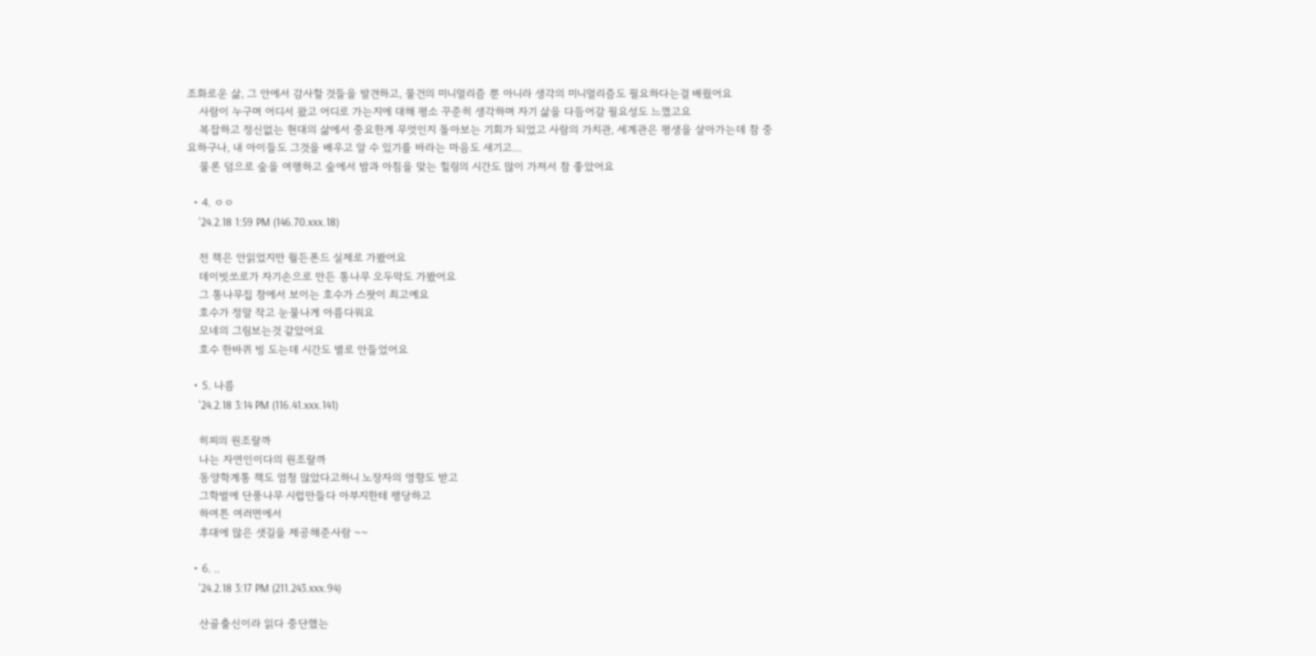조화로운 삶, 그 안에서 감사할 것들을 발견하고, 물건의 미니멀리즘 뿐 아니라 생각의 미니멀리즘도 필요하다는걸 배웠어요
    사람이 누구며 어디서 왔고 어디로 가는지에 대해 평소 꾸준히 생각하며 자기 삶을 다듬어갈 필요성도 느꼈고요
    복잡하고 정신없는 현대의 삶에서 중요한게 무엇인지 돌아보는 기회가 되었고 사람의 가치관, 세계관은 평생을 살아가는데 참 중요하구나, 내 아이들도 그것을 배우고 알 수 있기를 바라는 마음도 새기고…
    물론 덤으로 숲을 여행하고 숲에서 밤과 아침을 맞는 힐링의 시간도 많이 가져서 참 좋았어요

  • 4. ㅇㅇ
    '24.2.18 1:59 PM (146.70.xxx.18)

    전 책은 안읽었지만 월든폰드 실제로 가봤어요
    데이빗쏘로가 자기손으로 만든 통나무 오두막도 가봤어요
    그 통나무집 창에서 보이는 호수가 스팟이 최고예요
    호수가 정말 작고 눈물나게 아름다워요
    모네의 그림보는것 같았어요
    호수 한바퀴 빙 도는데 시간도 별로 안들었어요

  • 5. 나름
    '24.2.18 3:14 PM (116.41.xxx.141)

    히피의 원조랄까
    나는 자연인이다의 원조랄까
    동양학계통 책도 엄청 많았다고하니 노장자의 영향도 받고
    그학벌에 단풍나무 시럽만들다 아부지한테 팽당하고
    하여튼 여러면에서
    후대에 많은 샛길을 제공해준사람 ~~

  • 6. ..
    '24.2.18 3:17 PM (211.243.xxx.94)

    산골출신이라 읽다 중단했는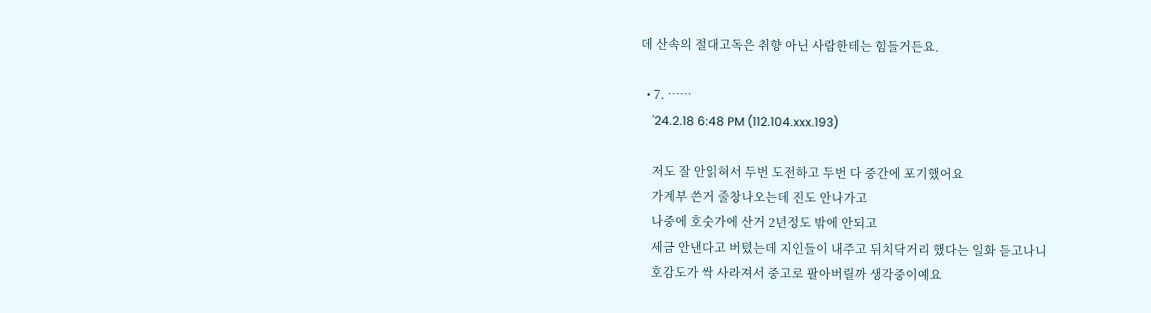데 산속의 절대고독은 취향 아닌 사람한테는 힘들거든요.

  • 7. ……
    '24.2.18 6:48 PM (112.104.xxx.193)

    저도 잘 안읽혀서 두번 도전하고 두번 다 중간에 포기했어요
    가계부 쓴거 줄창나오는데 진도 안나가고
    나중에 호숫가에 산거 2년정도 밖에 안되고
    세금 안낸다고 버텼는데 지인들이 내주고 뒤치닥거리 했다는 일화 듣고나니
    호감도가 싹 사라져서 중고로 팔아버릴까 생각중이예요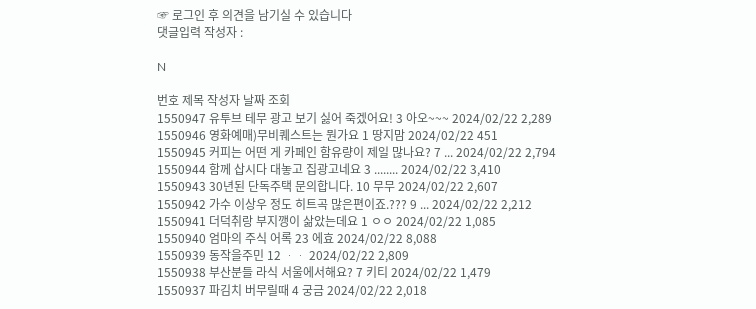☞ 로그인 후 의견을 남기실 수 있습니다
댓글입력 작성자 :

N

번호 제목 작성자 날짜 조회
1550947 유투브 테무 광고 보기 싫어 죽겠어요! 3 아오~~~ 2024/02/22 2,289
1550946 영화예매)무비퀘스트는 뭔가요 1 땅지맘 2024/02/22 451
1550945 커피는 어떤 게 카페인 함유량이 제일 많나요? 7 ... 2024/02/22 2,794
1550944 함께 삽시다 대놓고 집광고네요 3 ........ 2024/02/22 3,410
1550943 30년된 단독주택 문의합니다. 10 무무 2024/02/22 2,607
1550942 가수 이상우 정도 히트곡 많은편이죠.??? 9 ... 2024/02/22 2,212
1550941 더덕취랑 부지깽이 삶았는데요 1 ㅇㅇ 2024/02/22 1,085
1550940 엄마의 주식 어록 23 에효 2024/02/22 8,088
1550939 동작을주민 12 ᆞᆞ 2024/02/22 2,809
1550938 부산분들 라식 서울에서해요? 7 키티 2024/02/22 1,479
1550937 파김치 버무릴때 4 궁금 2024/02/22 2,018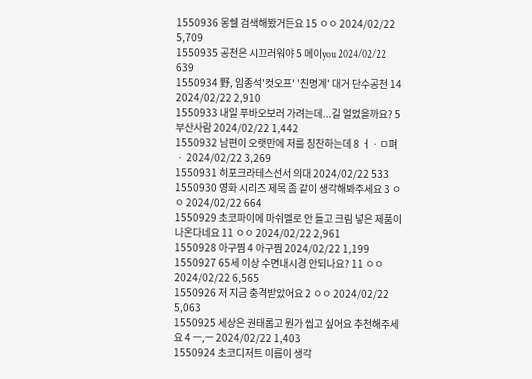1550936 몽쉘 검색해봤거든요 15 ㅇㅇ 2024/02/22 5,709
1550935 공천은 시끄러워야 5 메이you 2024/02/22 639
1550934 野, 임종석'컷오프' '친명계' 대거 단수공천 14 2024/02/22 2,910
1550933 내일 푸바오보러 가려는데...길 얼었을까요? 5 부산사람 2024/02/22 1,442
1550932 남편이 오랫만에 저를 칭찬하는데 8 ㅓㆍㅁ펴ㆍ 2024/02/22 3,269
1550931 히포크라테스선서 의대 2024/02/22 533
1550930 영화 시리즈 제목 좀 같이 생각해봐주세요 3 ㅇㅇ 2024/02/22 664
1550929 초코파이에 마쉬멜로 안 들고 크림 넣은 제품이 나온다네요 11 ㅇㅇ 2024/02/22 2,961
1550928 아구찜 4 아구찜 2024/02/22 1,199
1550927 65세 이상 수면내시경 안되나요? 11 ㅇㅇ 2024/02/22 6,565
1550926 저 지금 충격받았어요 2 ㅇㅇ 2024/02/22 5,063
1550925 세상은 권태롭고 뭔가 씹고 싶어요 추천해주세요 4 ㅡ,ㅡ 2024/02/22 1,403
1550924 초코디저트 이름이 생각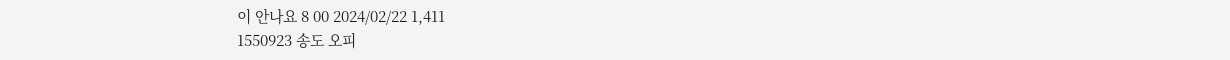이 안나요 8 00 2024/02/22 1,411
1550923 송도 오피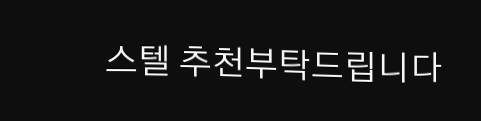스텔 추천부탁드립니다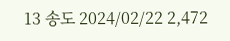13 송도 2024/02/22 2,472